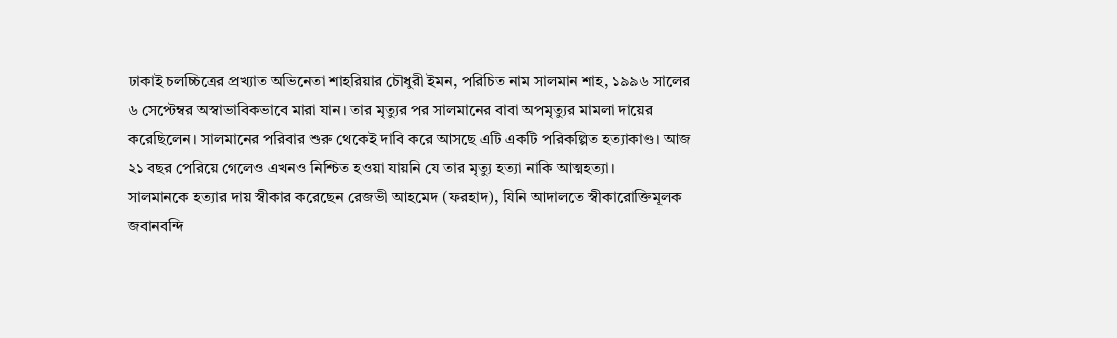ঢাকাই চলচ্চিত্রের প্রখ্যাত অভিনেতা শাহরিয়ার চৌধুরী ইমন, পরিচিত নাম সালমান শাহ, ১৯৯৬ সালের ৬ সেপ্টেম্বর অস্বাভাবিকভাবে মারা যান। তার মৃত্যুর পর সালমানের বাবা অপমৃত্যুর মামলা দায়ের করেছিলেন। সালমানের পরিবার শুরু থেকেই দাবি করে আসছে এটি একটি পরিকল্পিত হত্যাকাণ্ড। আজ ২১ বছর পেরিয়ে গেলেও এখনও নিশ্চিত হওয়া যায়নি যে তার মৃত্যু হত্যা নাকি আত্মহত্যা।
সালমানকে হত্যার দায় স্বীকার করেছেন রেজভী আহমেদ (ফরহাদ), যিনি আদালতে স্বীকারোক্তিমূলক জবানবন্দি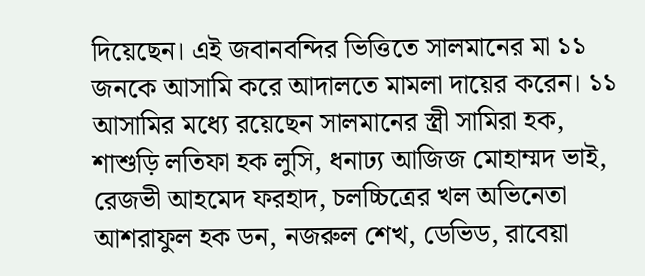দিয়েছেন। এই জবানবন্দির ভিত্তিতে সালমানের মা ১১ জনকে আসামি করে আদালতে মামলা দায়ের করেন। ১১ আসামির মধ্যে রয়েছেন সালমানের স্ত্রী সামিরা হক, শাশুড়ি লতিফা হক লুসি, ধনাঢ্য আজিজ মোহাম্মদ ভাই, রেজভী আহমেদ ফরহাদ, চলচ্চিত্রের খল অভিনেতা আশরাফুল হক ডন, নজরুল শেখ, ডেভিড, রাবেয়া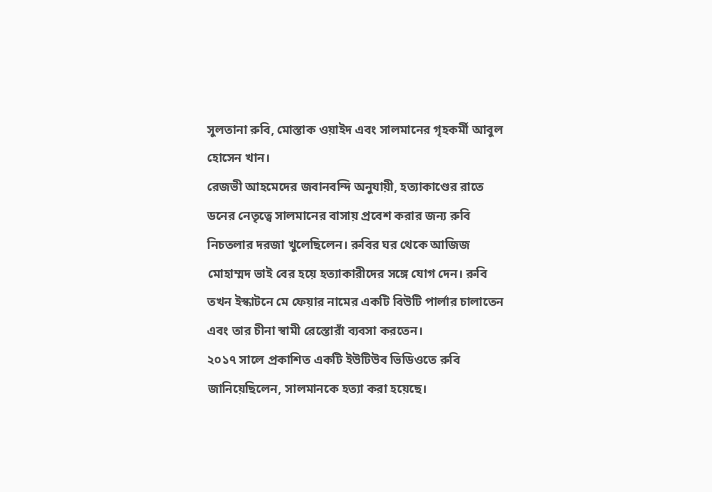সুলতানা রুবি, মোস্তাক ওয়াইদ এবং সালমানের গৃহকর্মী আবুল হোসেন খান।
রেজভী আহমেদের জবানবন্দি অনুযায়ী, হত্যাকাণ্ডের রাতে ডনের নেতৃত্বে সালমানের বাসায় প্রবেশ করার জন্য রুবি নিচতলার দরজা খুলেছিলেন। রুবির ঘর থেকে আজিজ মোহাম্মদ ভাই বের হয়ে হত্যাকারীদের সঙ্গে যোগ দেন। রুবি তখন ইস্কাটনে মে ফেয়ার নামের একটি বিউটি পার্লার চালাতেন এবং তার চীনা স্বামী রেস্তোরাঁ ব্যবসা করতেন।
২০১৭ সালে প্রকাশিত একটি ইউটিউব ভিডিওতে রুবি জানিয়েছিলেন, সালমানকে হত্যা করা হয়েছে।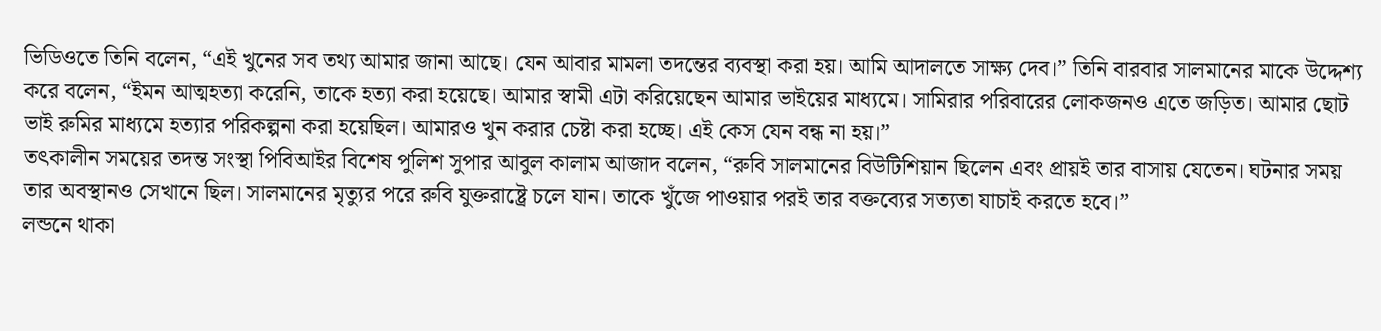ভিডিওতে তিনি বলেন, “এই খুনের সব তথ্য আমার জানা আছে। যেন আবার মামলা তদন্তের ব্যবস্থা করা হয়। আমি আদালতে সাক্ষ্য দেব।” তিনি বারবার সালমানের মাকে উদ্দেশ্য করে বলেন, “ইমন আত্মহত্যা করেনি, তাকে হত্যা করা হয়েছে। আমার স্বামী এটা করিয়েছেন আমার ভাইয়ের মাধ্যমে। সামিরার পরিবারের লোকজনও এতে জড়িত। আমার ছোট ভাই রুমির মাধ্যমে হত্যার পরিকল্পনা করা হয়েছিল। আমারও খুন করার চেষ্টা করা হচ্ছে। এই কেস যেন বন্ধ না হয়।”
তৎকালীন সময়ের তদন্ত সংস্থা পিবিআইর বিশেষ পুলিশ সুপার আবুল কালাম আজাদ বলেন, “রুবি সালমানের বিউটিশিয়ান ছিলেন এবং প্রায়ই তার বাসায় যেতেন। ঘটনার সময় তার অবস্থানও সেখানে ছিল। সালমানের মৃত্যুর পরে রুবি যুক্তরাষ্ট্রে চলে যান। তাকে খুঁজে পাওয়ার পরই তার বক্তব্যের সত্যতা যাচাই করতে হবে।”
লন্ডনে থাকা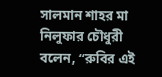সালমান শাহর মা নিলুফার চৌধুরী বলেন, “রুবির এই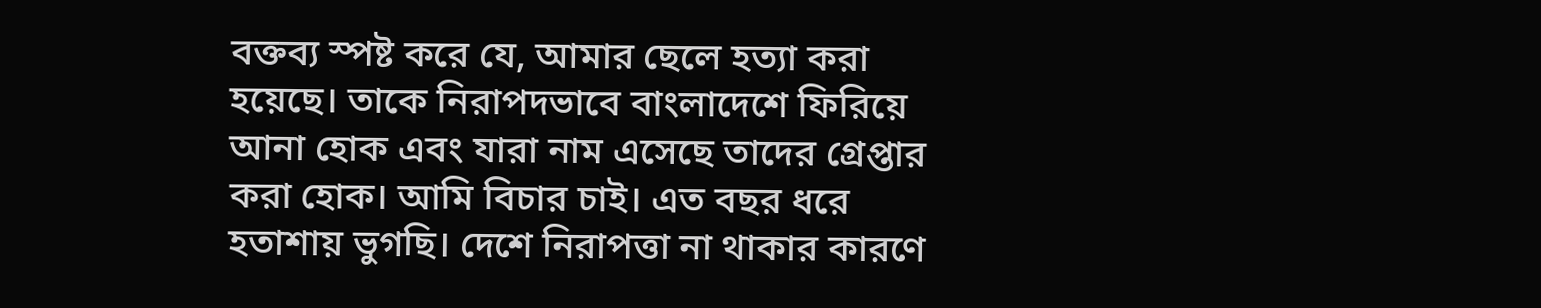বক্তব্য স্পষ্ট করে যে, আমার ছেলে হত্যা করা হয়েছে। তাকে নিরাপদভাবে বাংলাদেশে ফিরিয়ে আনা হোক এবং যারা নাম এসেছে তাদের গ্রেপ্তার করা হোক। আমি বিচার চাই। এত বছর ধরে হতাশায় ভুগছি। দেশে নিরাপত্তা না থাকার কারণে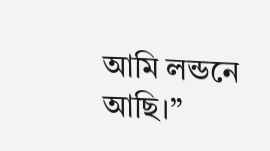আমি লন্ডনে আছি।”